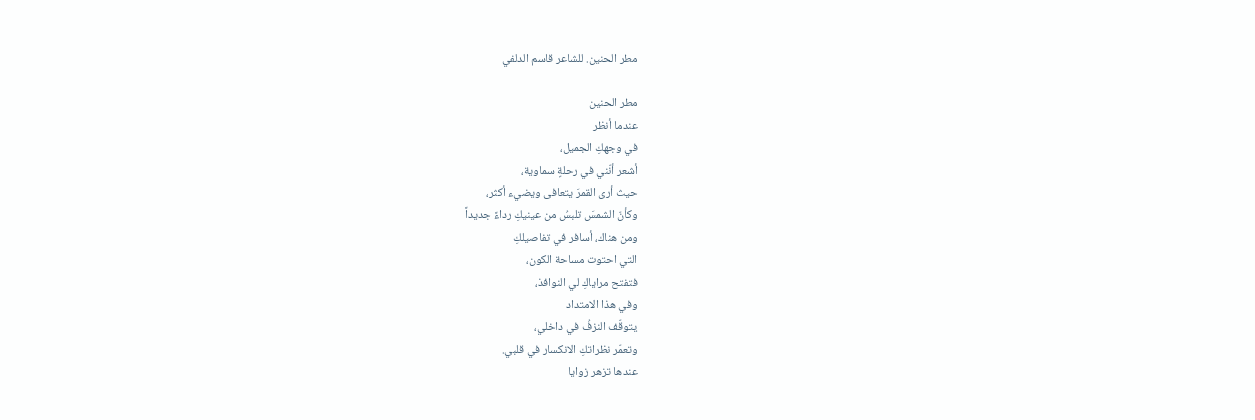مطر الحنين. للشاعر قاسم الدلفي

مطر الحنين
عندما أنظر
في وجهكِ الجميل،
أشعر أنّني في رحلةٍ سماوية،
حيث أرى القمرَ يتعافى ويضيء أكثر،
وكأنّ الشمسَ تلبسُ من عينيكِ رداءً جديداً
ومن هناك، أسافر في تفاصيلكِ
التي احتوت مساحة الكون،
فتفتح مراياكِ لي النوافذ،
وفي هذا الامتداد
يتوقّف النزفُ في داخلي،
وتعمّر نظراتكِ الانكسار في قلبي.
عندها تزهر زوايا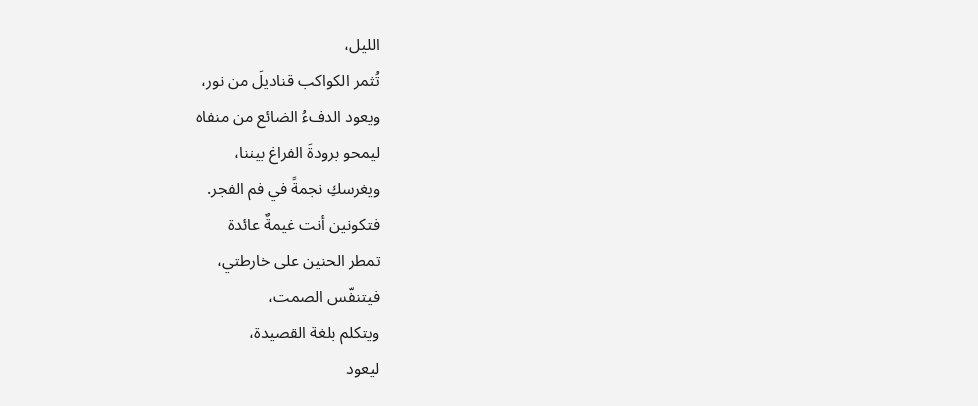الليل،
تُثمر الكواكب قناديلَ من نور،
ويعود الدفءُ الضائع من منفاه
ليمحو برودةَ الفراغ بيننا،
ويغرسكِ نجمةً في فم الفجر.
فتكونين أنت غيمةٌ عائدة
تمطر الحنين على خارطتي،
فيتنفّس الصمت،
ويتكلم بلغة القصيدة،
ليعود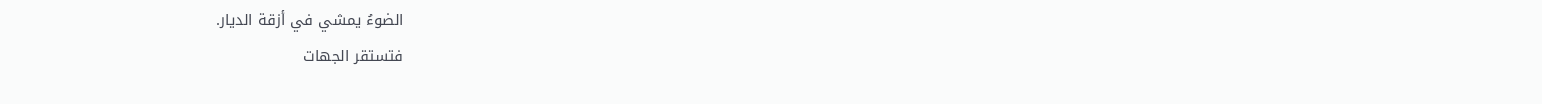الضوءُ يمشي في أزقة الديار.
فتستقر الجهات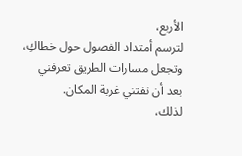الأربع،
لترسم أمتداد الفصول حول خطاكِ،
وتجعل مسارات الطريق تعرفني
بعد أن نفتني غربة المكان.
لذلك،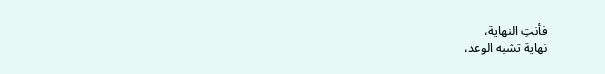فأنتِ النهاية،
نهاية تشبه الوعد،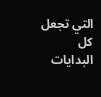التي تجعل كل البدايات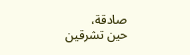صادقة،
حين تشرقين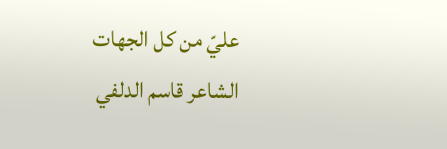عليّ من كل الجهات
الشاعر قاسم الدلفي